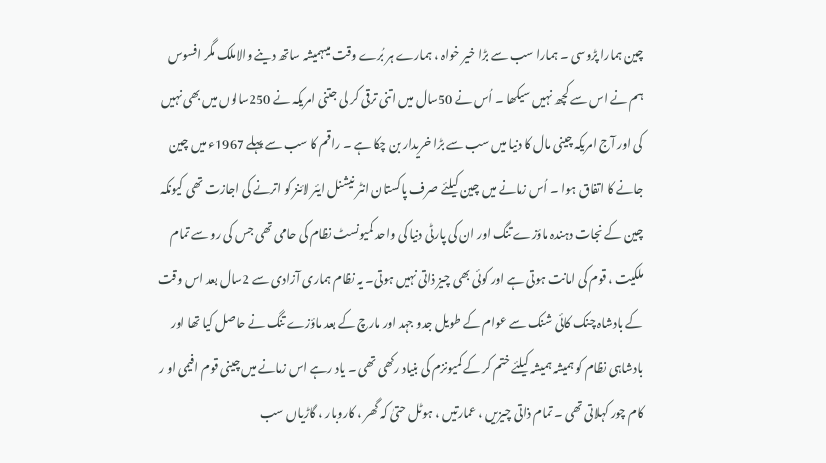چین ہمارا پڑوسی ۔ ہمارا سب سے بڑا خیر خواہ ، ہمارے ہر بُرے وقت میںہمیشہ ساتھ دینے والاملک مگر افسوس ہم نے اس سے کچھ نہیں سیکھا ۔ اُس نے 50سال میں اتنی ترقی کر لی جتنی امریکہ نے 250سالوں میں بھی نہیں کی اور آج امریکہ چینی مال کا دنیا میں سب سے بڑا خریدار بن چکا ہے ۔ راقم کا سب سے پہلے 1967ء میں چین جانے کا اتفاق ہوا ۔ اُس زمانے میں چین کیلئے صرف پاکستان انٹر نیشنل ایئر لائنز کو اترنے کی اجازت تھی کیونکہ چین کے نجات دہندہ ماؤزے تنگ اور ان کی پارٹی دنیا کی واحد کمیونسٹ نظام کی حامی تھی جس کی رو سے تمام ملکیت ، قوم کی امانت ہوتی ہے اور کوئی بھی چیز ذاتی نہیں ہوتی۔ یہ نظام ہماری آزادی سے 2سال بعد اس وقت کے بادشاہ چنک کائی شنک سے عوام کے طویل جدو جہد اور مارچ کے بعد ماؤزے تنگ نے حاصل کیا تھا اور بادشاہی نظام کو ہمیشہ ہمیشہ کیلئے ختم کر کے کمیونزم کی بنیاد رکھی تھی ۔ یاد رہے اس زمانے میں چینی قوم افیمی او ر کام چور کہلاتی تھی ۔ تمام ذاتی چیزیں ، عمارتیں ، ہوٹل حتیٰ کہ گھر ، کاروبار ، گاڑیاں سب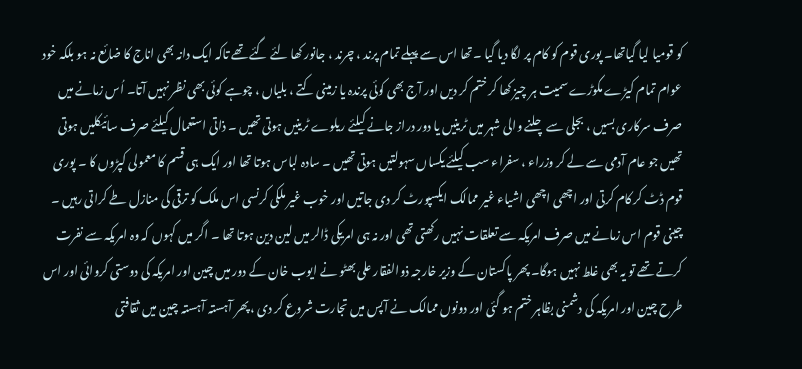کو قومیا لیا گیاتھا۔ پوری قوم کو کام پر لگا دیا گیا ۔تھا اس سے پہلے تمام پرند ، چرند ، جانور کھا لئے گئے تھے تاکہ ایک دانہ بھی اناج کا ضائع نہ ہو بلکہ خود عوام تمام کیڑے مکوڑے سمیت ہر چیز کھا کر ختم کر دیں اور آج بھی کوئی پرندہ یا زمینی کتے ، بلیاں ، چوہے کوئی بھی نظر نہیں آتا۔ اُس زمانے میں صرف سرکاری بسیں ، بجلی سے چلنے والی شہر میں ٹرینیں یا دور دراز جانے کیلئے ریلوے ٹرینیں ہوتی تھیں ۔ ذاتی استعمال کیلئے صرف سائیکلیں ہوتی تھیں جو عام آدمی سے لے کر وزراء ، سفراء سب کیلئے یکساں سہولتیں ہوتی تھیں ۔ سادہ لباس ہوتا تھا اور ایک ہی قسم کا معمولی کپڑوں کا ۔ پوری قوم ڈٹ کر کام کرتی اور اچھی اچھی اشیاء غیر ممالک ایکسپورٹ کر دی جاتیں اور خوب غیر ملکی کرنسی اس ملک کو ترقی کی منازل طے کراتی رہیں ۔
چینی قوم اس زمانے میں صرف امریکہ سے تعلقات نہیں رکھتی تھی اور نہ ہی امریکی ڈالر میں لین دین ہوتا تھا ۔ اگر میں کہوں کہ وہ امریکہ سے نفرت کرتے تھے تو یہ بھی غلط نہیں ہوگا۔ پھر پاکستان کے وزیر خارجہ ذوالفقار علی بھٹو نے ایوب خان کے دور میں چین اور امریکہ کی دوستی کروائی اور اس طرح چین اور امریکہ کی دشمنی بظاہر ختم ہو گئی اور دونوں ممالک نے آپس میں تجارت شروع کر دی ،پھر آہستہ آہستہ چین میں ثقافتی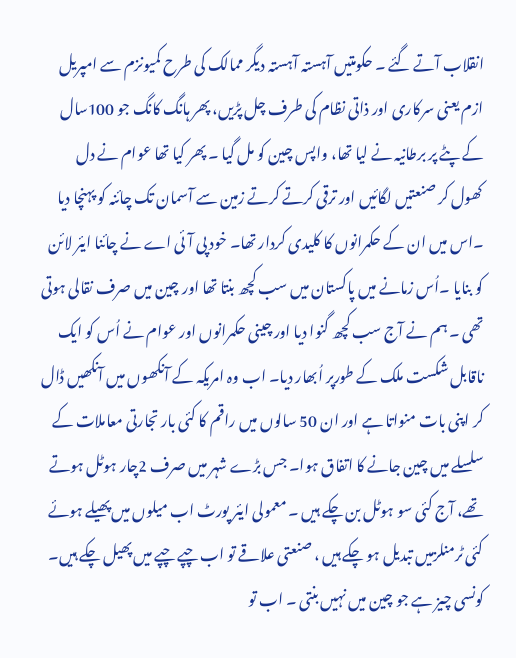انقلاب آتے گئے ۔ حکومتیں آہستہ آہستہ دیگر ممالک کی طرح کمیونزم سے امپریل ازم یعنی سرکاری اور ذاتی نظام کی طرف چل پڑیں، پھر ہانگ کانگ جو 100سال کے پٹے پر برطانیہ نے لیا تھا، واپس چین کو مل گیا ۔ پھر کیا تھا عوام نے دل کھول کر صنعتیں لگائیں اور ترقی کرتے کرتے زمین سے آسمان تک چائنہ کو پہنچا دیا ۔اس میں ان کے حکمرانوں کا کلیدی کردار تھا۔ خود پی آئی اے نے چائنا ایئر لائن کو بنایا ۔اُس زمانے میں پاکستان میں سب کچھ بنتا تھا اور چین میں صرف نقالی ہوتی تھی ۔ ہم نے آج سب کچھ گنوا دیا اور چینی حکمرانوں اور عوام نے اُس کو ایک ناقابل شکست ملک کے طورپر اُبھار دیا۔ اب وہ امریکہ کے آنکھوں میں آنکھیں ڈال کر اپنی بات منواتا ہے اور ان 50 سالوں میں راقم کا کئی بار تجارتی معاملات کے سلسلے میں چین جانے کا اتفاق ہوا۔ جس بڑے شہر میں صرف 2چار ہوٹل ہوتے تھے، آج کئی سو ہوٹل بن چکے ہیں ۔ معمولی ایئر پورٹ اب میلوں میں پھیلے ہوئے کئی ٹرمنلزمیں تبدیل ہو چکے ہیں ، صنعتی علاقے تو اب چپے چپے میں پھیل چکے ہیں۔ کونسی چیز ہے جو چین میں نہیں بنتی ۔ اب تو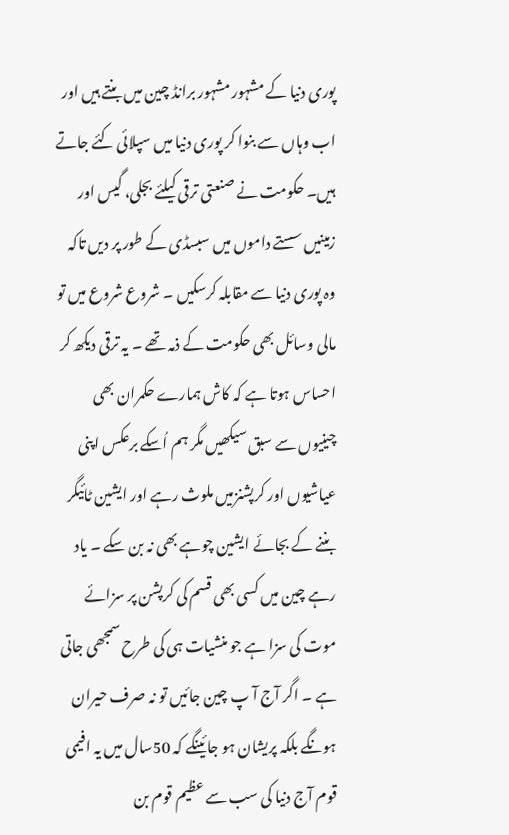پوری دنیا کے مشہور مشہور برانڈ چین میں بنتے ہیں اور اب وہاں سے بنوا کر پوری دنیا میں سپلائی کئے جاتے ہیں۔ حکومت نے صنعتی ترقی کیلئے بجلی، گیس اور زمینیں سستے داموں میں سبسڈی کے طور پر دیں تاکہ وہ پوری دنیا سے مقابلہ کرسکیں ۔ شروع شروع میں تو مالی وسائل بھی حکومت کے ذمہ تھے ۔ یہ ترقی دیکھ کر احساس ہوتا ہے کہ کاش ہمارے حکمران بھی چینیوں سے سبق سیکھیں مگر ہم اُسکے برعکس اپنی عیاشیوں اور کرپشنزمیں ملوث رہے اور ایشین ٹائیگر بننے کے بجائے ایشین چوہے بھی نہ بن سکے ۔ یاد رہے چین میں کسی بھی قسم کی کرپشن پر سزائے موت کی سزا ہے جو منشیات ہی کی طرح سمجھی جاتی ہے ۔ اگر آج آ پ چین جائیں تو نہ صرف حیران ہونگے بلکہ پریشان ہو جائینگے کہ 50سال میں یہ افیمی قوم آج دنیا کی سب سے عظیم قوم بن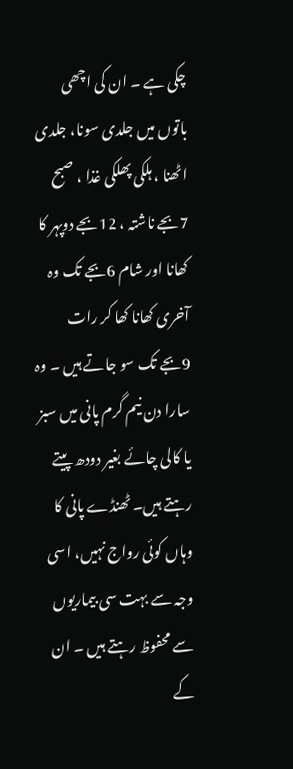چکی ہے ۔ ان کی اچھی باتوں میں جلدی سونا، جلدی اٹھنا ، ہلکی پھلکی غذا ، صبح 7بجے ناشتہ ، 12بجے دوپہر کا کھانا اور شام 6بجے تک وہ آخری کھانا کھا کر رات 9بجے تک سو جاتے ہیں ۔ وہ سارا دن نیم گرم پانی میں سبز یا کالی چائے بغیر دودھ پیتے رہتے ہیں۔ ٹھنڈے پانی کا وہاں کوئی رواج نہیں، اسی وجہ سے بہت سی بیماریوں سے محفوظ رہتے ہیں ۔ ان کے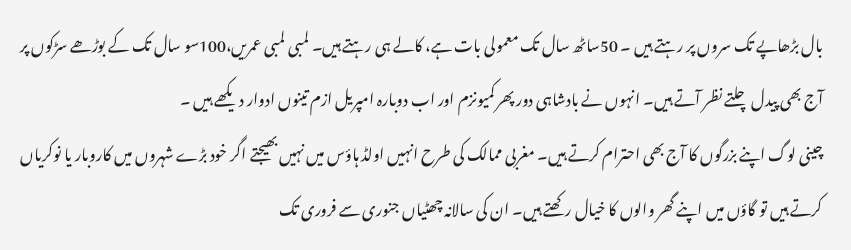بال بڑھاپے تک سروں پر رہتے ہیں ۔ 50ساٹھ سال تک معمولی بات ہے، کالے ہی رہتے ہیں۔ لمبی لمبی عمریں،100سو سال تک کے بوڑھے سڑکوں پر آج بھی پیدل چلتے نظر آتے ہیں۔ انہوں نے بادشاہی دور پھر کمیونزم اور اب دوبارہ امپریل ازم تینوں ادوار دیکھے ہیں ۔
چینی لوگ اپنے بزرگوں کا آج بھی احترام کرتے ہیں۔ مغربی ممالک کی طرح انہیں اولڈ ہاؤس میں نہیں بھیجتے اگر خود بڑے شہروں میں کاروبار یا نوکریاں کرتے ہیں تو گاؤں میں اپنے گھر والوں کا خیال رکھتے ہیں۔ ان کی سالانہ چھٹیاں جنوری سے فروری تک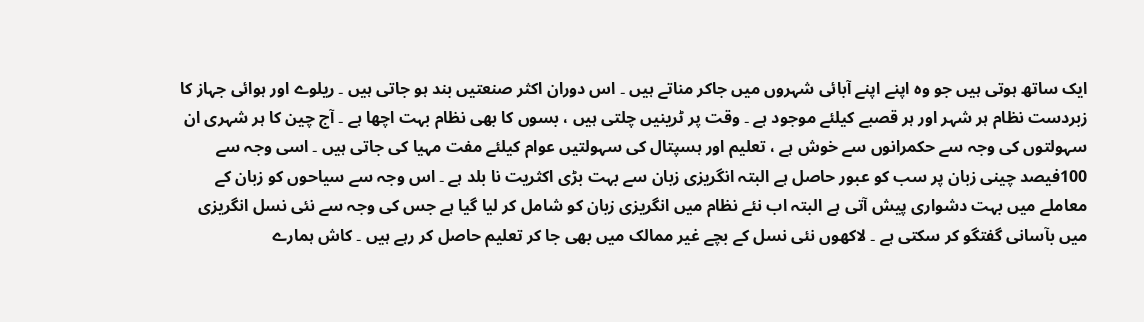ایک ساتھ ہوتی ہیں جو وہ اپنے اپنے آبائی شہروں میں جاکر مناتے ہیں ۔ اس دوران اکثر صنعتیں بند ہو جاتی ہیں ۔ ریلوے اور ہوائی جہاز کا زبردست نظام ہر شہر اور ہر قصبے کیلئے موجود ہے ۔ وقت پر ٹرینیں چلتی ہیں ، بسوں کا بھی نظام بہت اچھا ہے ۔ آج چین کا ہر شہری ان سہولتوں کی وجہ سے حکمرانوں سے خوش ہے ، تعلیم اور ہسپتال کی سہولتیں عوام کیلئے مفت مہیا کی جاتی ہیں ۔ اسی وجہ سے 100فیصد چینی زبان پر سب کو عبور حاصل ہے البتہ انگریزی زبان سے بہت بڑی اکثریت نا بلد ہے ۔ اس وجہ سے سیاحوں کو زبان کے معاملے میں بہت دشواری پیش آتی ہے البتہ اب نئے نظام میں انگریزی زبان کو شامل کر لیا گیا ہے جس کی وجہ سے نئی نسل انگریزی میں بآسانی گفتگو کر سکتی ہے ۔ لاکھوں نئی نسل کے بچے غیر ممالک میں بھی جا کر تعلیم حاصل کر رہے ہیں ۔ کاش ہمارے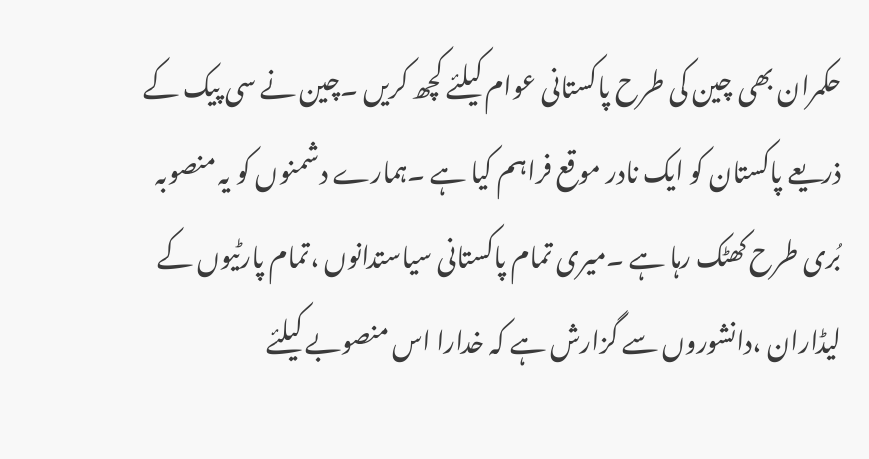حکمران بھی چین کی طرح پاکستانی عوام کیلئے کچھ کریں ۔چین نے سی پیک کے ذریعے پاکستان کو ایک نادر موقع فراہم کیا ہے ۔ہمارے دشمنوں کو یہ منصوبہ بُری طرح کھٹک رہا ہے ۔میری تمام پاکستانی سیاستدانوں ،تمام پارٹیوں کے لیڈاران ،دانشوروں سے گزارش ہے کہ خدارا اس منصوبے کیلئے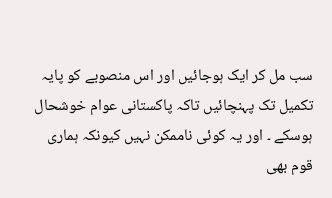سب مل کر ایک ہوجائیں اور اس منصوبے کو پایہ تکمیل تک پہنچائیں تاکہ پاکستانی عوام خوشحال ہوسکے ۔ اور یہ کوئی ناممکن نہیں کیونکہ ہماری قوم بھی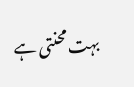بہت محنتی ہے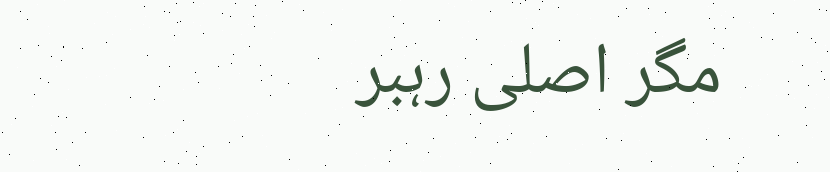مگر اصلی رہبر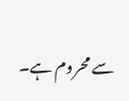سے محروم ہے۔